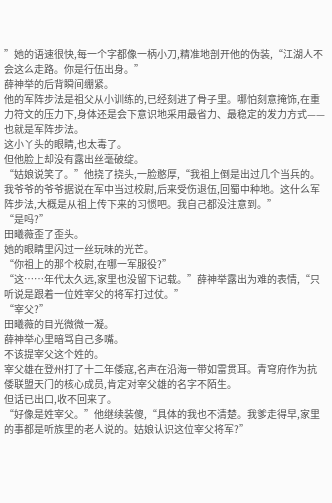”她的语速很快,每一个字都像一柄小刀,精准地剖开他的伪装,“江湖人不会这么走路。你是行伍出身。”
薛神举的后背瞬间绷紧。
他的军阵步法是祖父从小训练的,已经刻进了骨子里。哪怕刻意掩饰,在重力符文的压力下,身体还是会下意识地采用最省力、最稳定的发力方式——也就是军阵步法。
这小丫头的眼睛,也太毒了。
但他脸上却没有露出丝毫破绽。
“姑娘说笑了。”他挠了挠头,一脸憨厚,“我祖上倒是出过几个当兵的。我爷爷的爷爷据说在军中当过校尉,后来受伤退伍,回蜀中种地。这什么军阵步法,大概是从祖上传下来的习惯吧。我自己都没注意到。”
“是吗?”
田曦薇歪了歪头。
她的眼睛里闪过一丝玩味的光芒。
“你祖上的那个校尉,在哪一军服役?”
“这……年代太久远,家里也没留下记载。”薛神举露出为难的表情,“只听说是跟着一位姓宰父的将军打过仗。”
“宰父?”
田曦薇的目光微微一凝。
薛神举心里暗骂自己多嘴。
不该提宰父这个姓的。
宰父雄在登州打了十二年倭寇,名声在沿海一带如雷贯耳。青穹府作为抗倭联盟天门的核心成员,肯定对宰父雄的名字不陌生。
但话已出口,收不回来了。
“好像是姓宰父。”他继续装傻,“具体的我也不清楚。我爹走得早,家里的事都是听族里的老人说的。姑娘认识这位宰父将军?”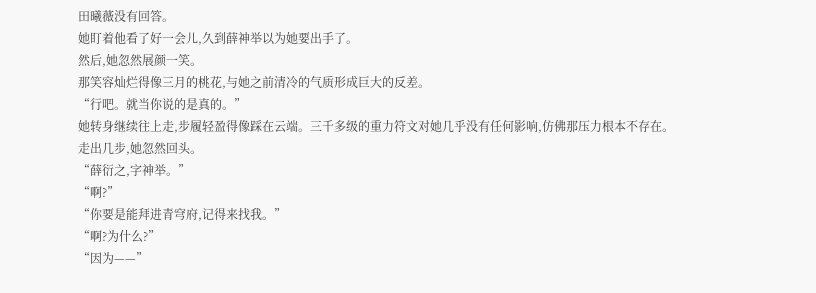田曦薇没有回答。
她盯着他看了好一会儿,久到薛神举以为她要出手了。
然后,她忽然展颜一笑。
那笑容灿烂得像三月的桃花,与她之前清冷的气质形成巨大的反差。
“行吧。就当你说的是真的。”
她转身继续往上走,步履轻盈得像踩在云端。三千多级的重力符文对她几乎没有任何影响,仿佛那压力根本不存在。
走出几步,她忽然回头。
“薛衍之,字神举。”
“啊?”
“你要是能拜进青穹府,记得来找我。”
“啊?为什么?”
“因为——”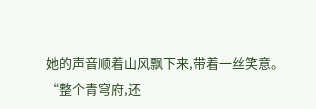她的声音顺着山风飘下来,带着一丝笑意。
“整个青穹府,还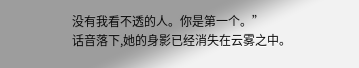没有我看不透的人。你是第一个。”
话音落下,她的身影已经消失在云雾之中。